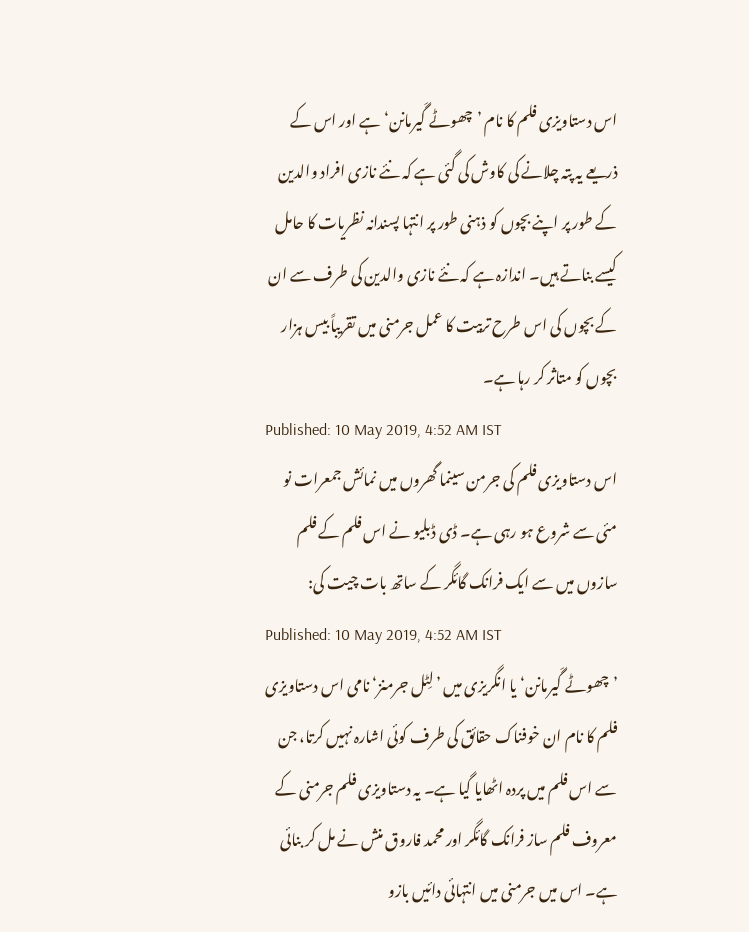اس دستاویزی فلم کا نام ’چھوٹے گَیرمانن‘ ہے اور اس کے ذریعے یہ پتہ چلانے کی کاوش کی گئی ہے کہ نئے نازی افراد والدین کے طور پر اپنے بچوں کو ذہنی طور پر انتہا پسندانہ نظریات کا حامل کیسے بناتے ہیں۔ اندازہ ہے کہ نئے نازی والدین کی طرف سے ان کے بچوں کی اس طرح تربیت کا عمل جرمنی میں تقریباً بیس ہزار بچوں کو متاثر کر رہا ہے۔
Published: 10 May 2019, 4:52 AM IST
اس دستاویزی فلم کی جرمن سینما گھروں میں نمائش جمعرات نو مئی سے شروع ہو رہی ہے۔ ڈی ڈبلیو نے اس فلم کے فلم سازوں میں سے ایک فرانک گائگر کے ساتھ بات چیت کی:
Published: 10 May 2019, 4:52 AM IST
’چھوٹے گَیرمانن‘ یا انگریزی میں ’لِٹل جرمنز‘ نامی اس دستاویزی فلم کا نام ان خوفناک حقائق کی طرف کوئی اشارہ نہیں کرتا، جن سے اس فلم میں پردہ اٹھایا گیا ہے۔ یہ دستاویزی فلم جرمنی کے معروف فلم ساز فرانک گائگر اور محمد فاروق منش نے مل کر بنائی ہے۔ اس میں جرمنی میں انتہائی دائیں بازو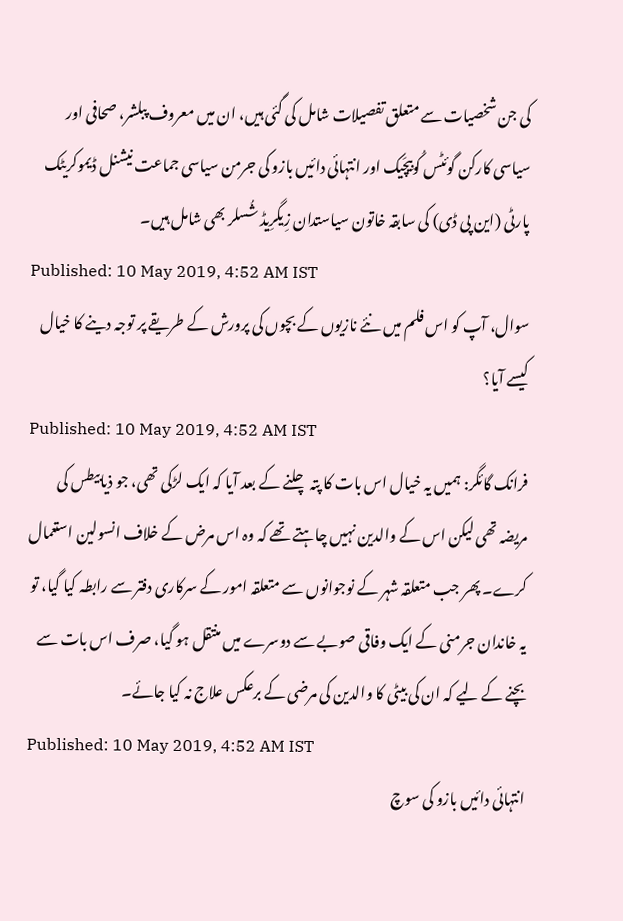کی جن شخصیات سے متعلق تفصیلات شامل کی گئی ہیں، ان میں معروف پبلشر، صحافی اور سیاسی کارکن گوئٹس کُوبِیچَیک اور انتہائی دائیں بازو کی جرمن سیاسی جماعت نیشنل ڈیموکریٹک پارٹی (این پی ڈی) کی سابقہ خاتون سیاستدان زِیگرِیڈ شُسلر بھی شامل ہیں۔
Published: 10 May 2019, 4:52 AM IST
سوال، آپ کو اس فلم میں نئے نازیوں کے بچوں کی پرورش کے طریقے پر توجہ دینے کا خیال کیسے آیا؟
Published: 10 May 2019, 4:52 AM IST
فرانک گائگر: ہمیں یہ خیال اس بات کا پتہ چلنے کے بعد آیا کہ ایک لڑکی تھی، جو ذیابیطس کی مریضہ تھی لیکن اس کے والدین نہیں چاہتے تھے کہ وہ اس مرض کے خلاف انسولین استعمال کرے۔ پھر جب متعلقہ شہر کے نوجوانوں سے متعلقہ امور کے سرکاری دفتر سے رابطہ کیا گیا، تو یہ خاندان جرمنی کے ایک وفاقی صوبے سے دوسرے میں منتقل ہو گیا، صرف اس بات سے بچنے کے لیے کہ ان کی بیٹی کا والدین کی مرضی کے برعکس علاج نہ کیا جائے۔
Published: 10 May 2019, 4:52 AM IST
انتہائی دائیں بازو کی سوچ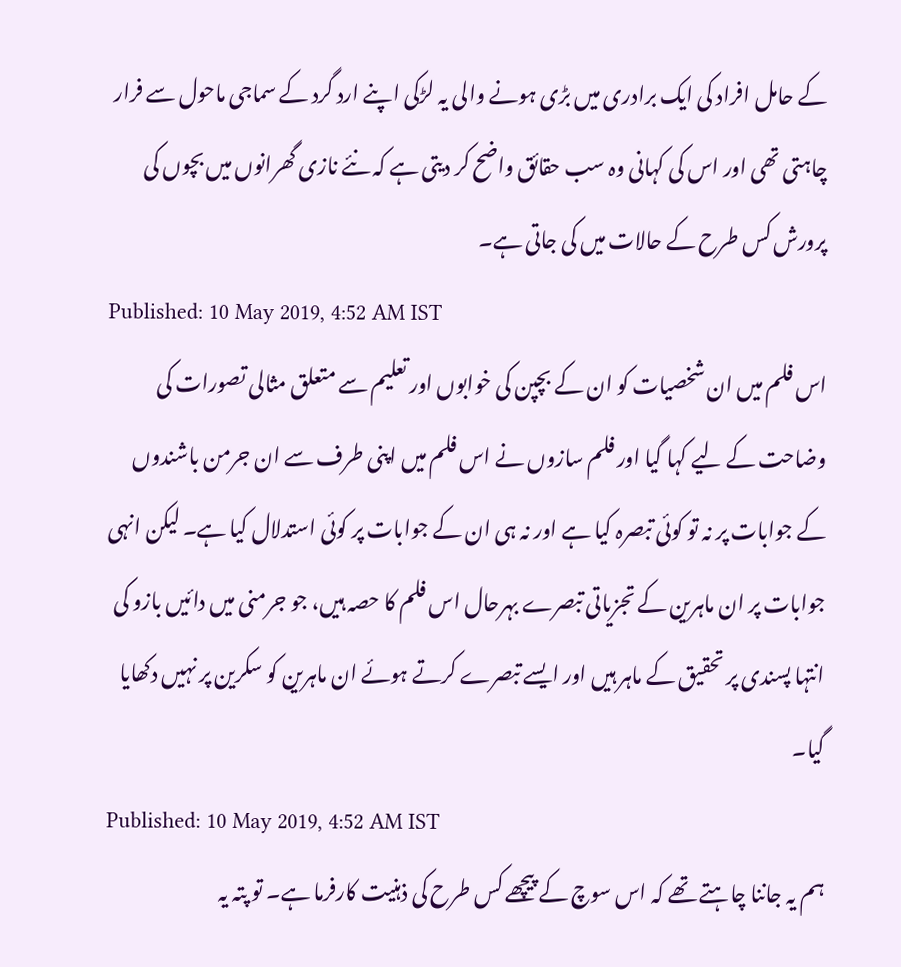کے حامل افراد کی ایک برادری میں بڑی ہونے والی یہ لڑکی اپنے ارد گرد کے سماجی ماحول سے فرار چاہتی تھی اور اس کی کہانی وہ سب حقائق واضح کر دیتی ہے کہ نئے نازی گھرانوں میں بچوں کی پرورش کس طرح کے حالات میں کی جاتی ہے۔
Published: 10 May 2019, 4:52 AM IST
اس فلم میں ان شخصیات کو ان کے بچپن کی خوابوں اور تعلیم سے متعلق مثالی تصورات کی وضاحت کے لیے کہا گیا اور فلم سازوں نے اس فلم میں اپنی طرف سے ان جرمن باشندوں کے جوابات پر نہ تو کوئی تبصرہ کیا ہے اور نہ ہی ان کے جوابات پر کوئی استدلال کیا ہے۔ لیکن انہی جوابات پر ان ماہرین کے تجزیاتی تبصرے بہرحال اس فلم کا حصہ ہیں، جو جرمنی میں دائیں بازو کی انتہا پسندی پر تحقیق کے ماہر ہیں اور ایسے تبصرے کرتے ہوئے ان ماہرین کو سکرین پر نہیں دکھایا گیا۔
Published: 10 May 2019, 4:52 AM IST
ہم یہ جاننا چاہتے تھے کہ اس سوچ کے پیچھے کس طرح کی ذہنیت کارفرما ہے۔ تو پتہ یہ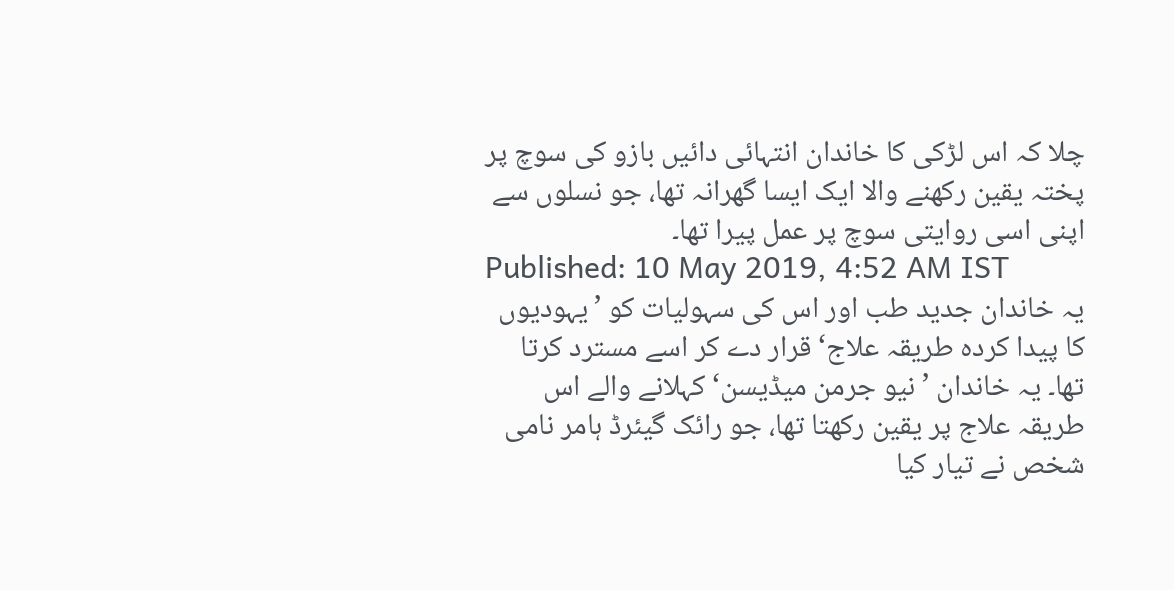چلا کہ اس لڑکی کا خاندان انتہائی دائیں بازو کی سوچ پر پختہ یقین رکھنے والا ایک ایسا گھرانہ تھا، جو نسلوں سے اپنی اسی روایتی سوچ پر عمل پیرا تھا۔
Published: 10 May 2019, 4:52 AM IST
یہ خاندان جدید طب اور اس کی سہولیات کو ’یہودیوں کا پیدا کردہ طریقہ علاج‘ قرار دے کر اسے مسترد کرتا تھا۔ یہ خاندان ’نیو جرمن میڈیسن‘ کہلانے والے اس طریقہ علاج پر یقین رکھتا تھا، جو رائک گیئرڈ ہامر نامی شخص نے تیار کیا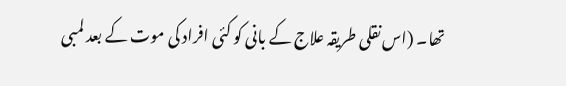تھا۔ (اس نقلی طریقہ علاج کے بانی کو کئی افراد کی موت کے بعد لمبی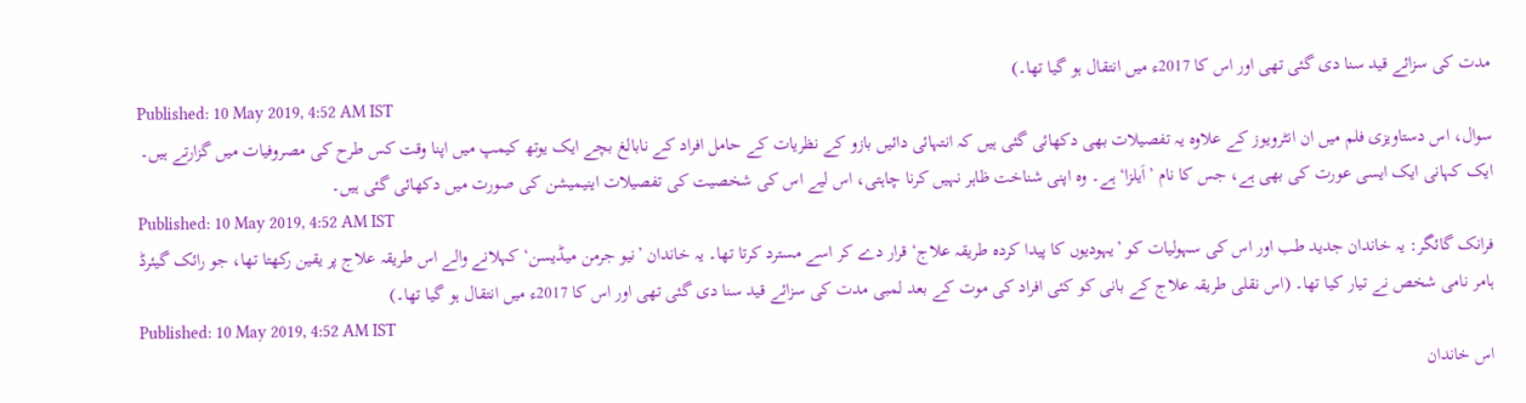مدت کی سزائے قید سنا دی گئی تھی اور اس کا 2017ء میں انتقال ہو گیا تھا۔)
Published: 10 May 2019, 4:52 AM IST
سوال، اس دستاویزی فلم میں ان انٹرویوز کے علاوہ یہ تفصیلات بھی دکھائی گئی ہیں کہ انتہائی دائیں بازو کے نظریات کے حامل افراد کے نابالغ بچے ایک یوتھ کیمپ میں اپنا وقت کس طرح کی مصروفیات میں گزارتے ہیں۔ ایک کہانی ایک ایسی عورت کی بھی ہے، جس کا نام ’اَیلزا‘ ہے۔ وہ اپنی شناخت ظاہر نہیں کرنا چاہتی، اس لیے اس کی شخصیت کی تفصیلات اینیمیشن کی صورت میں دکھائی گئی ہیں۔
Published: 10 May 2019, 4:52 AM IST
فرانک گائگر: یہ خاندان جدید طب اور اس کی سہولیات کو ’یہودیوں کا پیدا کردہ طریقہ علاج‘ قرار دے کر اسے مسترد کرتا تھا۔ یہ خاندان ’نیو جرمن میڈیسن‘ کہلانے والے اس طریقہ علاج پر یقین رکھتا تھا، جو رائک گیئرڈ ہامر نامی شخص نے تیار کیا تھا۔ (اس نقلی طریقہ علاج کے بانی کو کئی افراد کی موت کے بعد لمبی مدت کی سزائے قید سنا دی گئی تھی اور اس کا 2017ء میں انتقال ہو گیا تھا۔)
Published: 10 May 2019, 4:52 AM IST
اس خاندان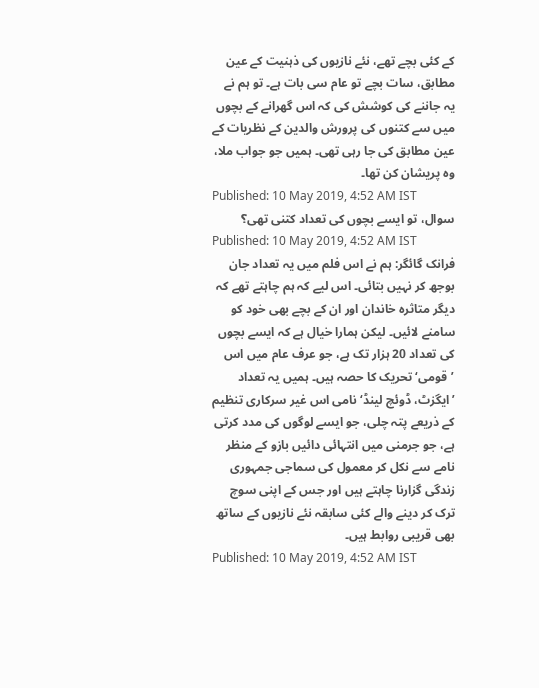کے کئی بچے تھے، نئے نازیوں کی ذہنیت کے عین مطابق، سات بچے تو عام سی بات ہے۔ تو ہم نے یہ جاننے کی کوشش کی کہ اس گھرانے کے بچوں میں سے کتنوں کی پرورش والدین کے نظریات کے عین مطابق کی جا رہی تھی۔ ہمیں جو جواب ملا، وہ پریشان کن تھا۔
Published: 10 May 2019, 4:52 AM IST
سوال، تو ایسے بچوں کی تعداد کتنی تھی؟
Published: 10 May 2019, 4:52 AM IST
فرانک گائگر: ہم نے اس فلم میں یہ تعداد جان بوجھ کر نہیں بتائی۔ اس لیے کہ ہم چاہتے تھے کہ دیگر متاثرہ خاندان اور ان کے بچے بھی خود کو سامنے لائیں۔ لیکن ہمارا خیال ہے کہ ایسے بچوں کی تعداد 20 ہزار تک ہے، جو عرف عام میں اس ’قومی‘ تحریک کا حصہ ہیں۔ ہمیں یہ تعداد ’ایگزٹ، ڈوئچ لینڈ‘ نامی اس غیر سرکاری تنظیم کے ذریعے پتہ چلی، جو ایسے لوگوں کی مدد کرتی ہے، جو جرمنی میں انتہائی دائیں بازو کے منظر نامے سے نکل کر معمول کی سماجی جمہوری زندگی گزارنا چاہتے ہیں اور جس کے اپنی سوچ ترک کر دینے والے کئی سابقہ نئے نازیوں کے ساتھ بھی قریبی روابط ہیں۔
Published: 10 May 2019, 4:52 AM IST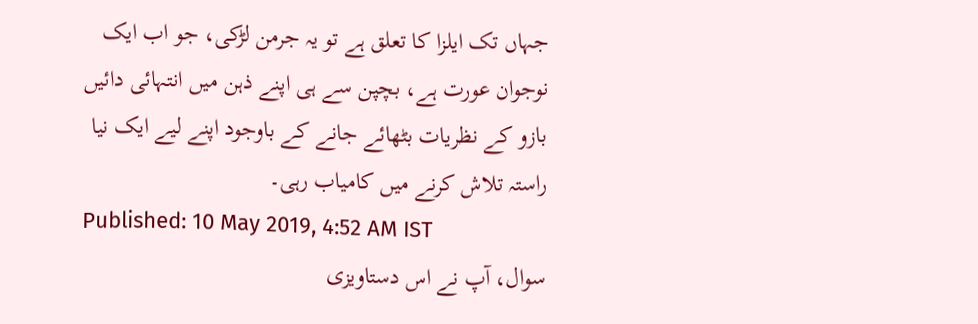جہاں تک ایلزا کا تعلق ہے تو یہ جرمن لڑکی، جو اب ایک نوجوان عورت ہے، بچپن سے ہی اپنے ذہن میں انتہائی دائیں بازو کے نظریات بٹھائے جانے کے باوجود اپنے لیے ایک نیا راستہ تلاش کرنے میں کامیاب رہی۔
Published: 10 May 2019, 4:52 AM IST
سوال، آپ نے اس دستاویزی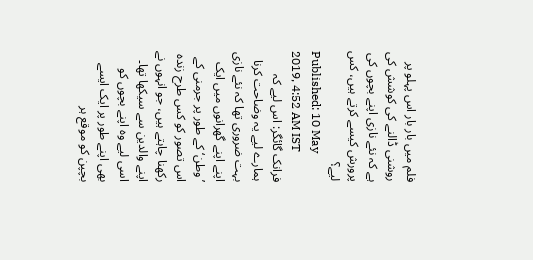فلم میں بار بار اس پہلو پر روشنی ڈالنے کی کوشش کی ہے کہ نئے نازی اپنے بچوں کی پرورش کیسے کرتے ہیں، کس لیے؟
Published: 10 May 2019, 4:52 AM IST
فرانک گائگر: اس لیے کہ ہمارے لیے یہ وضاحت کرنا بہت ضروری تھا کہ نئے نازی اپنے اپنے گھرانوں میں ایک ’وطن‘ کے طور پر جرمنی کے اس تصور کو کس طرح زندہ رکھنا چاہتے ہیں، جو انہوں نے اپنے والدین سے سیکھا تھا۔ اسی لیے وہ اپنے بچوں کو بھی اپنے طور پر ایک ایسے بچپن کو موقع ہر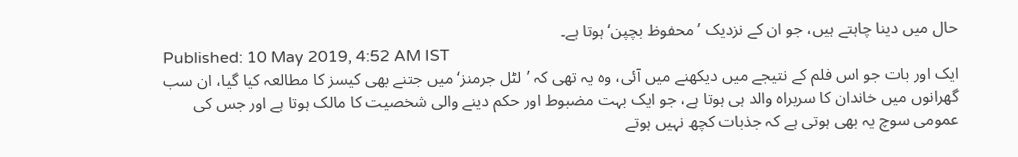حال میں دینا چاہتے ہیں، جو ان کے نزدیک ’محفوظ بچپن‘ ہوتا ہے۔
Published: 10 May 2019, 4:52 AM IST
ایک اور بات جو اس فلم کے نتیجے میں دیکھنے میں آئی، وہ یہ تھی کہ ’لٹل جرمنز‘ میں جتنے بھی کیسز کا مطالعہ کیا گیا، ان سب گھرانوں میں خاندان کا سربراہ والد ہی ہوتا ہے، جو ایک بہت مضبوط اور حکم دینے والی شخصیت کا مالک ہوتا ہے اور جس کی عمومی سوچ یہ بھی ہوتی ہے کہ جذبات کچھ نہیں ہوتے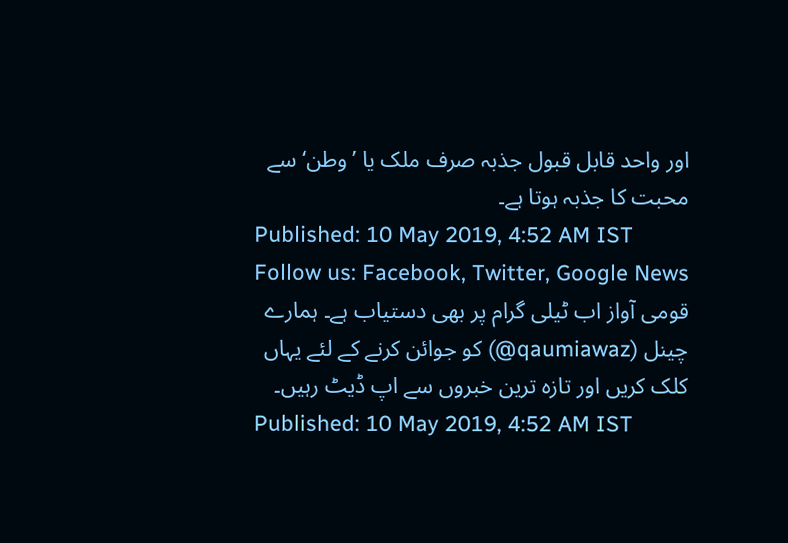اور واحد قابل قبول جذبہ صرف ملک یا ’وطن‘ سے محبت کا جذبہ ہوتا ہے۔
Published: 10 May 2019, 4:52 AM IST
Follow us: Facebook, Twitter, Google News
قومی آواز اب ٹیلی گرام پر بھی دستیاب ہے۔ ہمارے چینل (qaumiawaz@) کو جوائن کرنے کے لئے یہاں کلک کریں اور تازہ ترین خبروں سے اپ ڈیٹ رہیں۔
Published: 10 May 2019, 4:52 AM IST